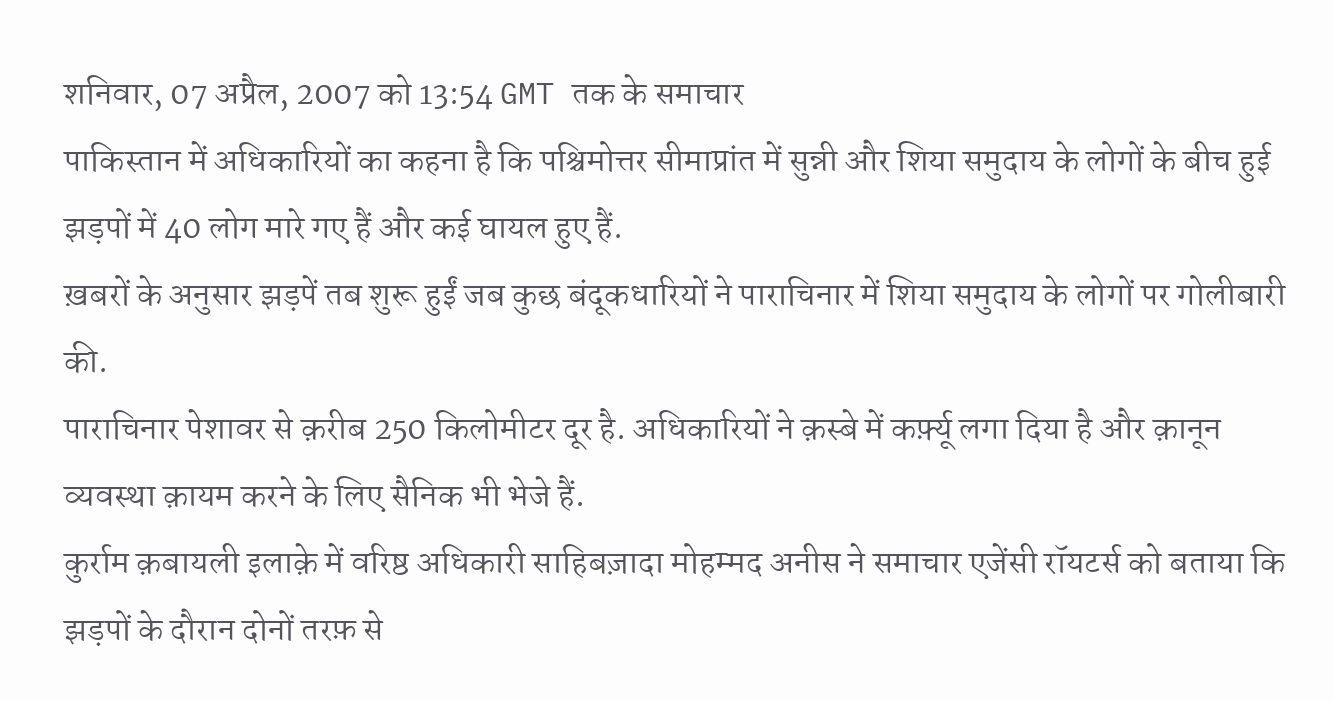शनिवार, 07 अप्रैल, 2007 को 13:54 GMT तक के समाचार
पाकिस्तान में अधिकारियों का कहना है कि पश्चिमोत्तर सीमाप्रांत में सुन्नी और शिया समुदाय के लोगों के बीच हुई झड़पों में 40 लोग मारे गए हैं और कई घायल हुए हैं.
ख़बरों के अनुसार झड़पें तब शुरू हुईं जब कुछ बंदूकधारियों ने पाराचिनार में शिया समुदाय के लोगों पर गोलीबारी की.
पाराचिनार पेशावर से क़रीब 250 किलोमीटर दूर है. अधिकारियों ने क़स्बे में कर्फ़्यू लगा दिया है और क़ानून व्यवस्था क़ायम करने के लिए सैनिक भी भेजे हैं.
कुर्राम क़बायली इलाक़े में वरिष्ठ अधिकारी साहिबज़ादा मोहम्मद अनीस ने समाचार एजेंसी रॉयटर्स को बताया कि झड़पों के दौरान दोनों तरफ़ से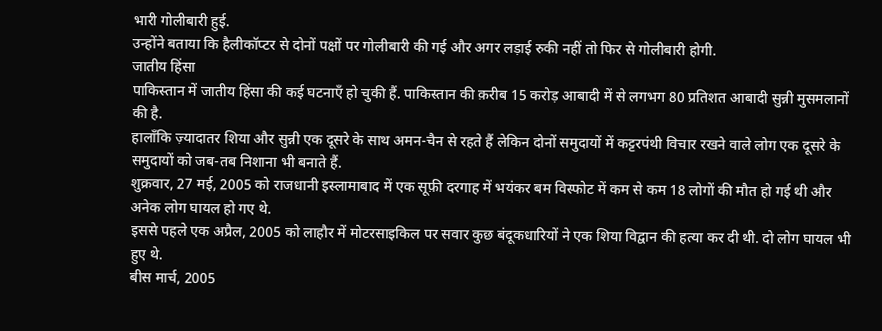भारी गोलीबारी हुई.
उन्होंने बताया कि हैलीकॉप्टर से दोनों पक्षों पर गोलीबारी की गई और अगर लड़ाई रुकी नहीं तो फिर से गोलीबारी होगी.
जातीय हिंसा
पाकिस्तान में जातीय हिंसा की कई घटनाएँ हो चुकी हैं. पाकिस्तान की क़रीब 15 करोड़ आबादी में से लगभग 80 प्रतिशत आबादी सुन्नी मुसमलानों की है.
हालाँकि ज़्यादातर शिया और सुन्नी एक दूसरे के साथ अमन-चैन से रहते हैं लेकिन दोनों समुदायों में कट्टरपंथी विचार रखने वाले लोग एक दूसरे के समुदायों को जब-तब निशाना भी बनाते हैं.
शुक्रवार, 27 मई, 2005 को राजधानी इस्लामाबाद में एक सूफ़ी दरगाह में भयंकर बम विस्फोट में कम से कम 18 लोगों की मौत हो गई थी और अनेक लोग घायल हो गए थे.
इससे पहले एक अप्रैल, 2005 को लाहौर में मोटरसाइकिल पर सवार कुछ बंदूकधारियों ने एक शिया विद्वान की हत्या कर दी थी. दो लोग घायल भी हुए थे.
बीस मार्च, 2005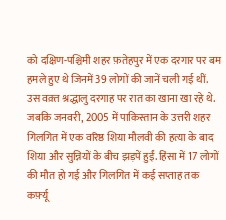को दक्षिण-पश्चिमी शहर फ़तेहपुर में एक दरगार पर बम हमले हुए थे जिनमें 39 लोगों की जानें चली गई थीं. उस वक़्त श्रद्धालु दरगाह पर रात का खाना खा रहे थे.
जबकि जनवरी, 2005 में पाकिस्तान के उत्तरी शहर गिलगित में एक वरिष्ठ शिया मौलवी की हत्या के बाद शिया और सुन्नियों के बीच झड़पें हुईं. हिंसा में 17 लोगों की मौत हो गई और गिलगित में कई सप्ताह तक कर्फ़्यू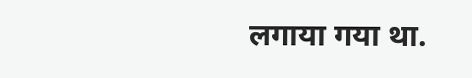लगाया गया था.